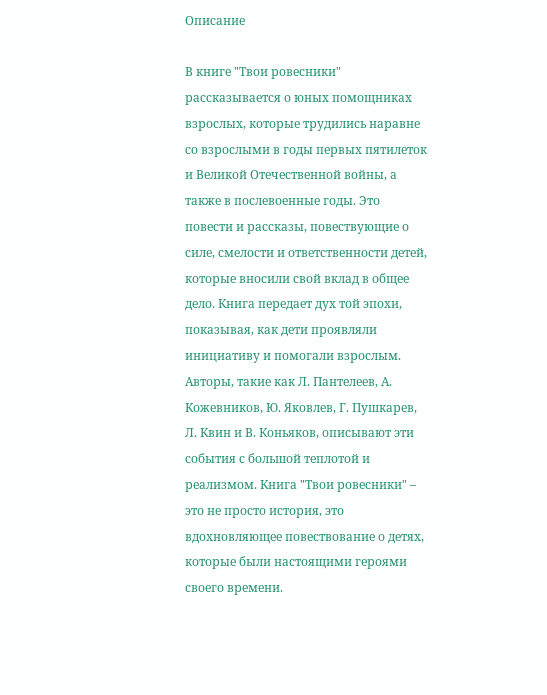Описание

В книге "Твои ровесники" рассказывается о юных помощниках взрослых, которые трудились наравне со взрослыми в годы первых пятилеток и Великой Отечественной войны, а также в послевоенные годы. Это повести и рассказы, повествующие о силе, смелости и ответственности детей, которые вносили свой вклад в общее дело. Книга передает дух той эпохи, показывая, как дети проявляли инициативу и помогали взрослым. Авторы, такие как Л. Пантелеев, А. Кожевников, Ю. Яковлев, Г. Пушкарев, Л. Квин и В. Коньяков, описывают эти события с большой теплотой и реализмом. Книга "Твои ровесники" – это не просто история, это вдохновляющее повествование о детях, которые были настоящими героями своего времени.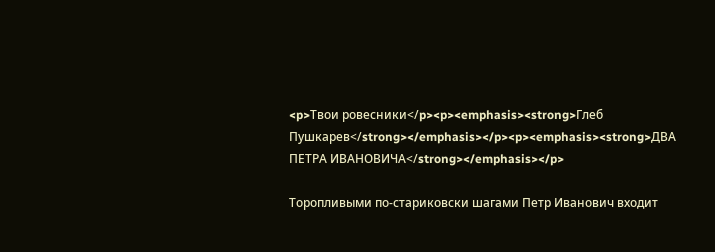<p>Твои ровесники</p><p><emphasis><strong>Глеб Пушкарев</strong></emphasis></p><p><emphasis><strong>ДВА ПЕТРА ИВАНОВИЧА</strong></emphasis></p>

Торопливыми по-стариковски шагами Петр Иванович входит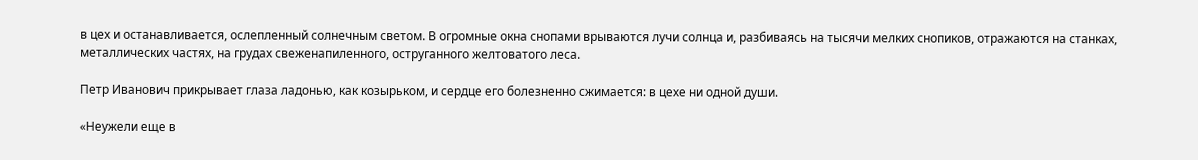в цех и останавливается, ослепленный солнечным светом. В огромные окна снопами врываются лучи солнца и, разбиваясь на тысячи мелких снопиков, отражаются на станках, металлических частях, на грудах свеженапиленного, оструганного желтоватого леса.

Петр Иванович прикрывает глаза ладонью, как козырьком, и сердце его болезненно сжимается: в цехе ни одной души.

«Неужели еще в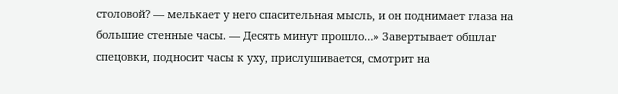столовой? — мелькает у него спасительная мысль, и он поднимает глаза на большие стенные часы. — Десять минут прошло…» Завертывает обшлаг спецовки, подносит часы к уху, прислушивается, смотрит на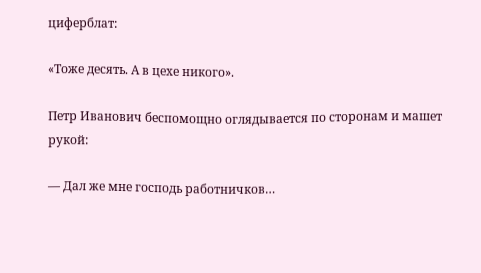циферблат:

«Тоже десять. А в цехе никого».

Петр Иванович беспомощно оглядывается по сторонам и машет рукой:

— Дал же мне господь работничков…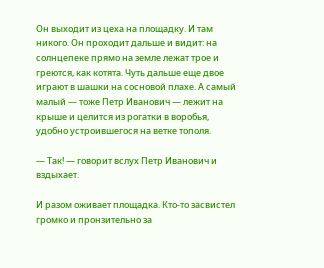Он выходит из цеха на площадку. И там никого. Он проходит дальше и видит: на солнцепеке прямо на земле лежат трое и греются, как котята. Чуть дальше еще двое играют в шашки на сосновой плахе. А самый малый — тоже Петр Иванович — лежит на крыше и целится из рогатки в воробья, удобно устроившегося на ветке тополя.

— Так! — говорит вслух Петр Иванович и вздыхает.

И разом оживает площадка. Кто-то засвистел громко и пронзительно за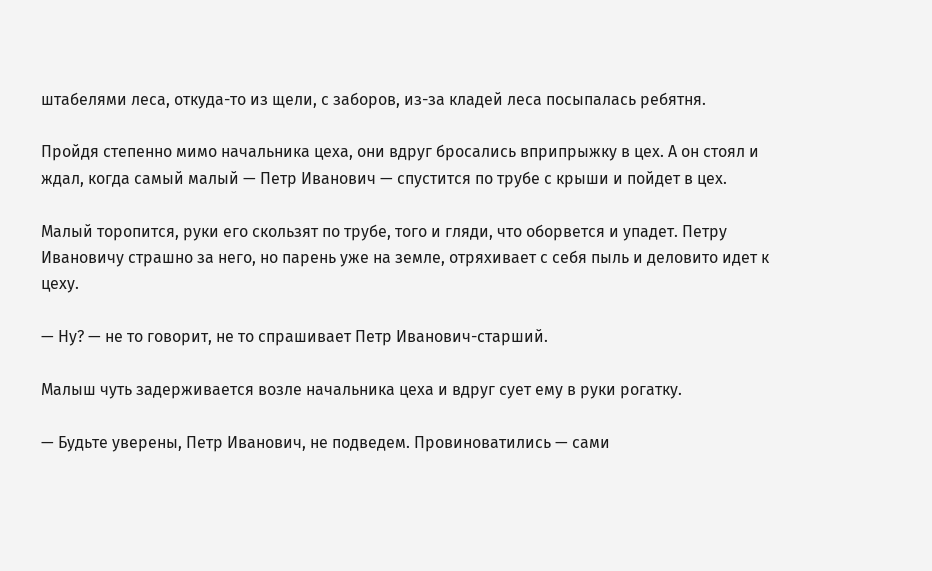штабелями леса, откуда-то из щели, с заборов, из-за кладей леса посыпалась ребятня.

Пройдя степенно мимо начальника цеха, они вдруг бросались вприпрыжку в цех. А он стоял и ждал, когда самый малый — Петр Иванович — спустится по трубе с крыши и пойдет в цех.

Малый торопится, руки его скользят по трубе, того и гляди, что оборвется и упадет. Петру Ивановичу страшно за него, но парень уже на земле, отряхивает с себя пыль и деловито идет к цеху.

— Ну? — не то говорит, не то спрашивает Петр Иванович-старший.

Малыш чуть задерживается возле начальника цеха и вдруг сует ему в руки рогатку.

— Будьте уверены, Петр Иванович, не подведем. Провиноватились — сами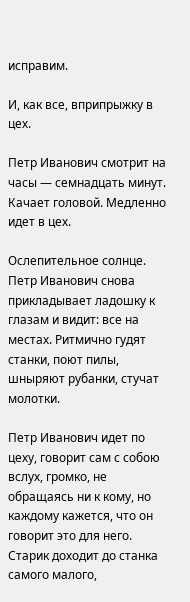исправим.

И, как все, вприпрыжку в цех.

Петр Иванович смотрит на часы — семнадцать минут. Качает головой. Медленно идет в цех.

Ослепительное солнце. Петр Иванович снова прикладывает ладошку к глазам и видит: все на местах. Ритмично гудят станки, поют пилы, шныряют рубанки, стучат молотки.

Петр Иванович идет по цеху, говорит сам с собою вслух, громко, не обращаясь ни к кому, но каждому кажется, что он говорит это для него. Старик доходит до станка самого малого,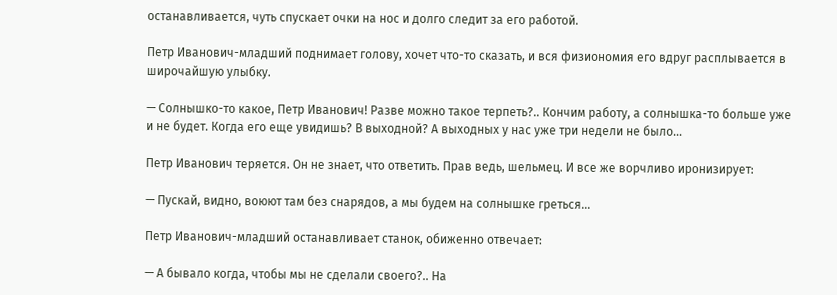останавливается, чуть спускает очки на нос и долго следит за его работой.

Петр Иванович-младший поднимает голову, хочет что-то сказать, и вся физиономия его вдруг расплывается в широчайшую улыбку.

— Солнышко-то какое, Петр Иванович! Разве можно такое терпеть?.. Кончим работу, а солнышка-то больше уже и не будет. Когда его еще увидишь? В выходной? А выходных у нас уже три недели не было…

Петр Иванович теряется. Он не знает, что ответить. Прав ведь, шельмец. И все же ворчливо иронизирует:

— Пускай, видно, воюют там без снарядов, а мы будем на солнышке греться…

Петр Иванович-младший останавливает станок, обиженно отвечает:

— А бывало когда, чтобы мы не сделали своего?.. На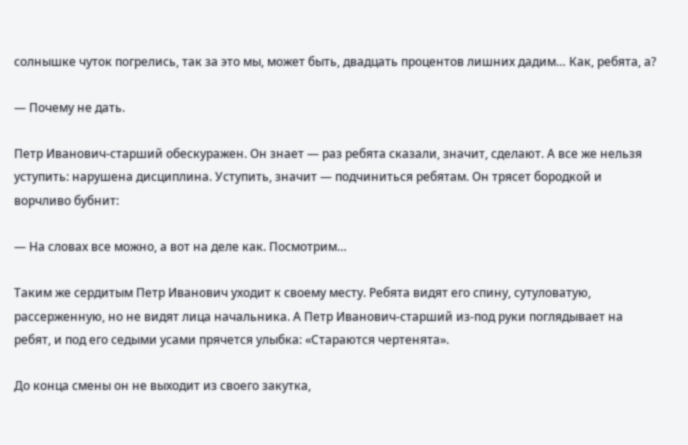солнышке чуток погрелись, так за это мы, может быть, двадцать процентов лишних дадим… Как, ребята, а?

— Почему не дать.

Петр Иванович-старший обескуражен. Он знает — раз ребята сказали, значит, сделают. А все же нельзя уступить: нарушена дисциплина. Уступить, значит — подчиниться ребятам. Он трясет бородкой и ворчливо бубнит:

— На словах все можно, а вот на деле как. Посмотрим…

Таким же сердитым Петр Иванович уходит к своему месту. Ребята видят его спину, сутуловатую, рассерженную, но не видят лица начальника. А Петр Иванович-старший из-под руки поглядывает на ребят, и под его седыми усами прячется улыбка: «Стараются чертенята».

До конца смены он не выходит из своего закутка,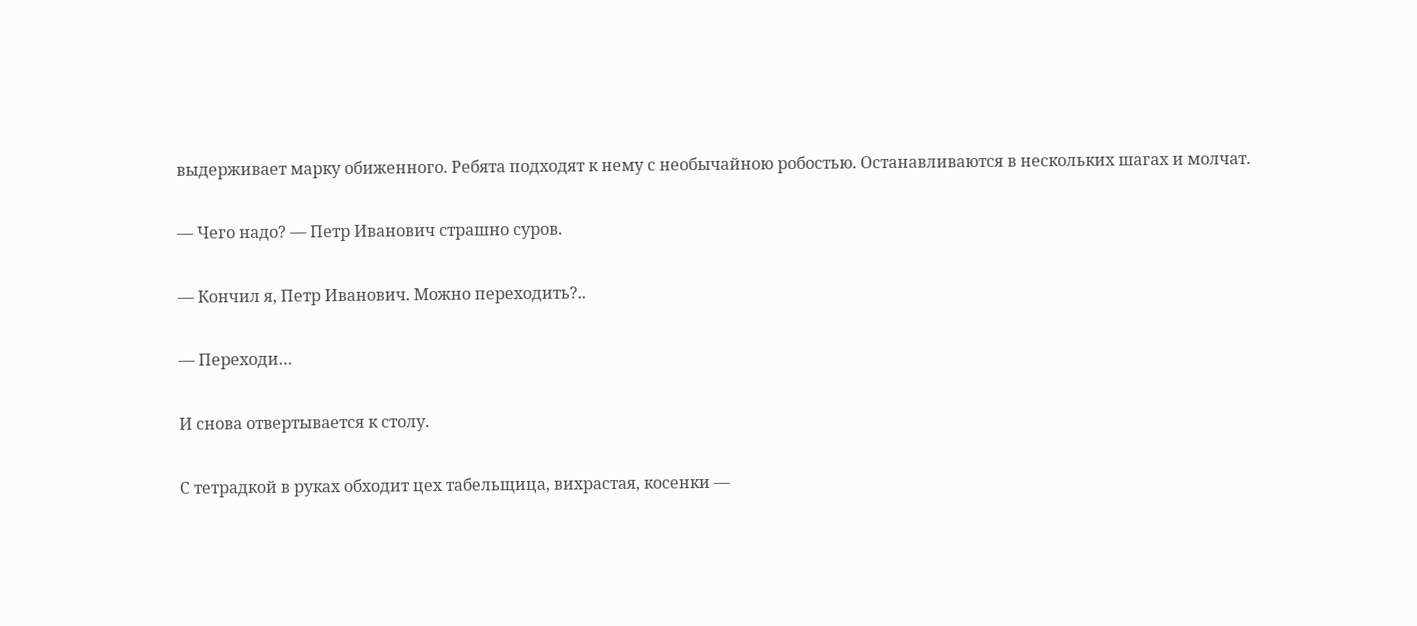выдерживает марку обиженного. Ребята подходят к нему с необычайною робостью. Останавливаются в нескольких шагах и молчат.

— Чего надо? — Петр Иванович страшно суров.

— Кончил я, Петр Иванович. Можно переходить?..

— Переходи…

И снова отвертывается к столу.

С тетрадкой в руках обходит цех табельщица, вихрастая, косенки —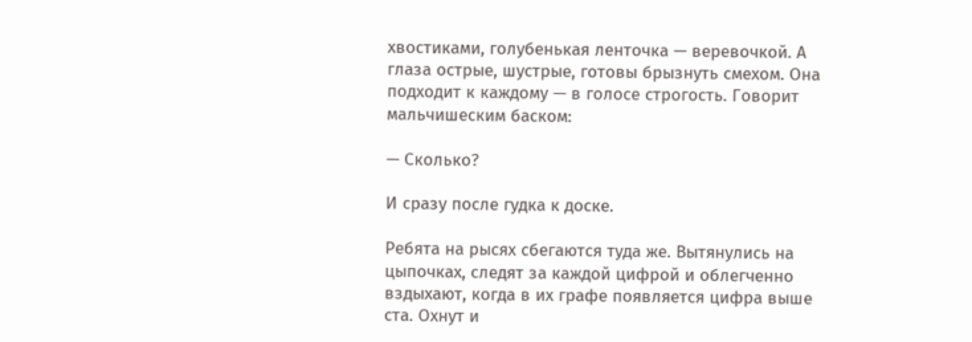хвостиками, голубенькая ленточка — веревочкой. А глаза острые, шустрые, готовы брызнуть смехом. Она подходит к каждому — в голосе строгость. Говорит мальчишеским баском:

— Сколько?

И сразу после гудка к доске.

Ребята на рысях сбегаются туда же. Вытянулись на цыпочках, следят за каждой цифрой и облегченно вздыхают, когда в их графе появляется цифра выше ста. Охнут и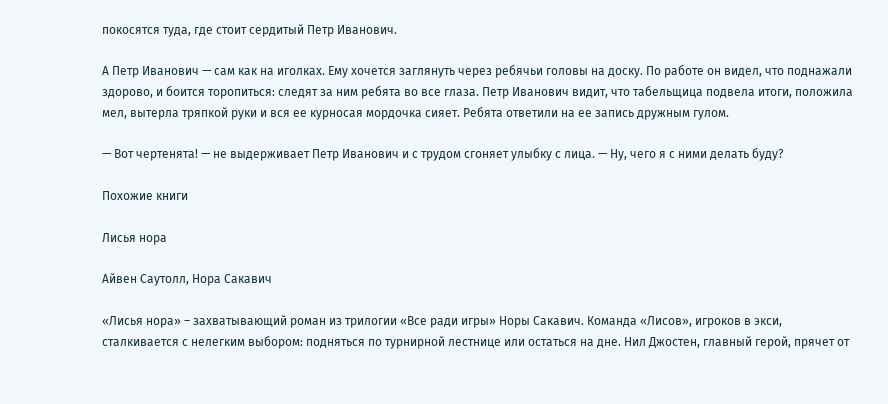покосятся туда, где стоит сердитый Петр Иванович.

А Петр Иванович — сам как на иголках. Ему хочется заглянуть через ребячьи головы на доску. По работе он видел, что поднажали здорово, и боится торопиться: следят за ним ребята во все глаза. Петр Иванович видит, что табельщица подвела итоги, положила мел, вытерла тряпкой руки и вся ее курносая мордочка сияет. Ребята ответили на ее запись дружным гулом.

— Вот чертенята! — не выдерживает Петр Иванович и с трудом сгоняет улыбку с лица. — Ну, чего я с ними делать буду?

Похожие книги

Лисья нора

Айвен Саутолл, Нора Сакавич

«Лисья нора» – захватывающий роман из трилогии «Все ради игры» Норы Сакавич. Команда «Лисов», игроков в экси, сталкивается с нелегким выбором: подняться по турнирной лестнице или остаться на дне. Нил Джостен, главный герой, прячет от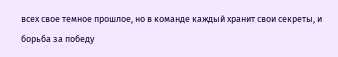всех свое темное прошлое, но в команде каждый хранит свои секреты, и борьба за победу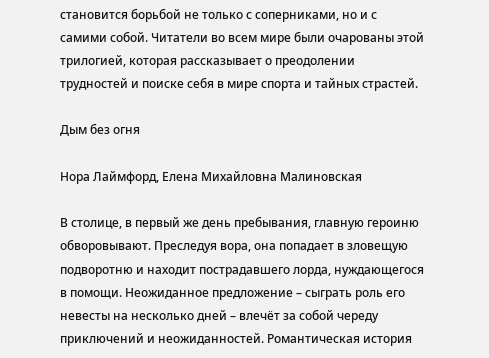становится борьбой не только с соперниками, но и с самими собой. Читатели во всем мире были очарованы этой трилогией, которая рассказывает о преодолении трудностей и поиске себя в мире спорта и тайных страстей.

Дым без огня

Нора Лаймфорд, Елена Михайловна Малиновская

В столице, в первый же день пребывания, главную героиню обворовывают. Преследуя вора, она попадает в зловещую подворотню и находит пострадавшего лорда, нуждающегося в помощи. Неожиданное предложение – сыграть роль его невесты на несколько дней – влечёт за собой череду приключений и неожиданностей. Романтическая история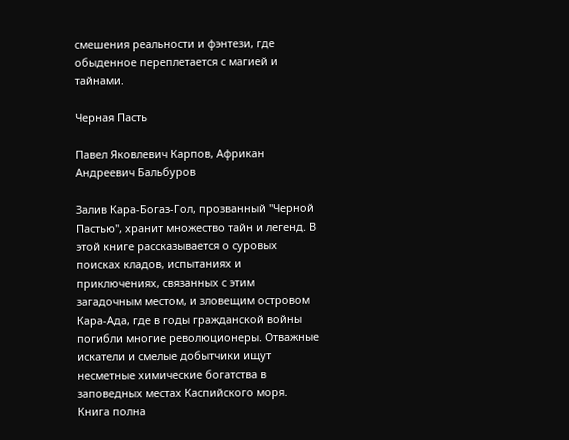смешения реальности и фэнтези, где обыденное переплетается с магией и тайнами.

Черная Пасть

Павел Яковлевич Карпов, Африкан Андреевич Бальбуров

Залив Кара-Богаз-Гол, прозванный "Черной Пастью", хранит множество тайн и легенд. В этой книге рассказывается о суровых поисках кладов, испытаниях и приключениях, связанных с этим загадочным местом, и зловещим островом Кара-Ада, где в годы гражданской войны погибли многие революционеры. Отважные искатели и смелые добытчики ищут несметные химические богатства в заповедных местах Каспийского моря. Книга полна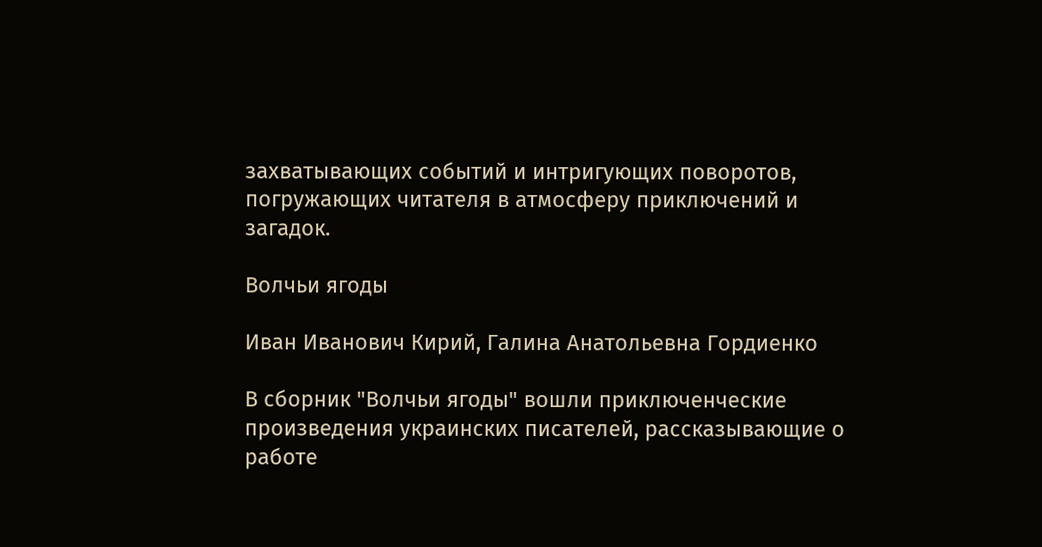захватывающих событий и интригующих поворотов, погружающих читателя в атмосферу приключений и загадок.

Волчьи ягоды

Иван Иванович Кирий, Галина Анатольевна Гордиенко

В сборник "Волчьи ягоды" вошли приключенческие произведения украинских писателей, рассказывающие о работе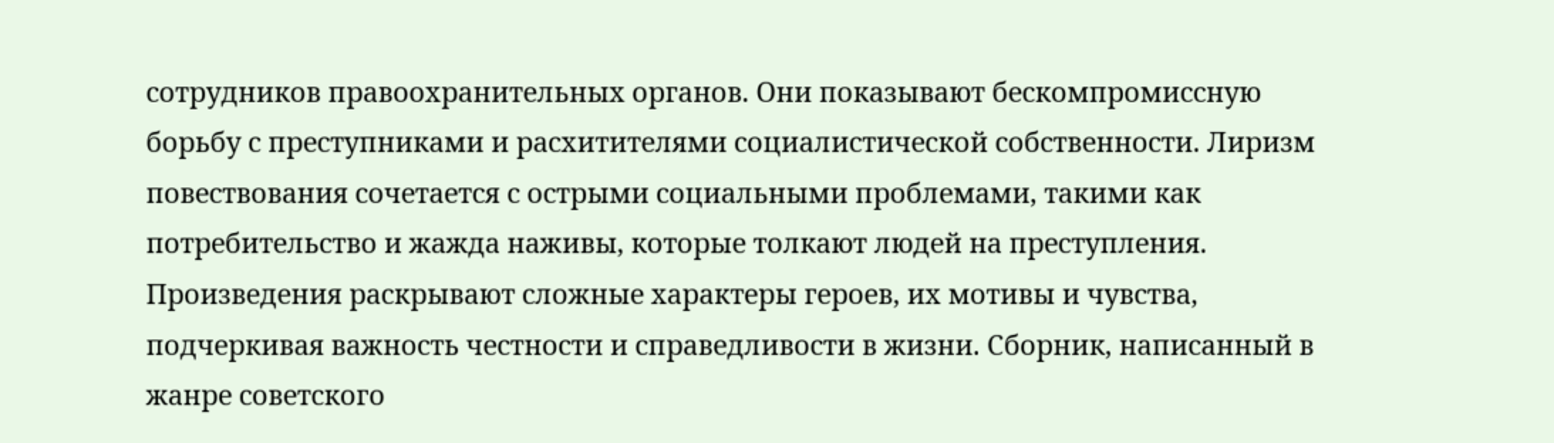сотрудников правоохранительных органов. Они показывают бескомпромиссную борьбу с преступниками и расхитителями социалистической собственности. Лиризм повествования сочетается с острыми социальными проблемами, такими как потребительство и жажда наживы, которые толкают людей на преступления. Произведения раскрывают сложные характеры героев, их мотивы и чувства, подчеркивая важность честности и справедливости в жизни. Сборник, написанный в жанре советского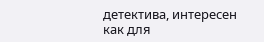детектива, интересен как для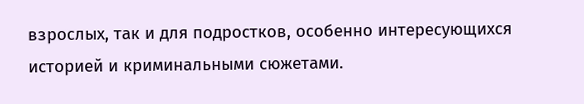взрослых, так и для подростков, особенно интересующихся историей и криминальными сюжетами.